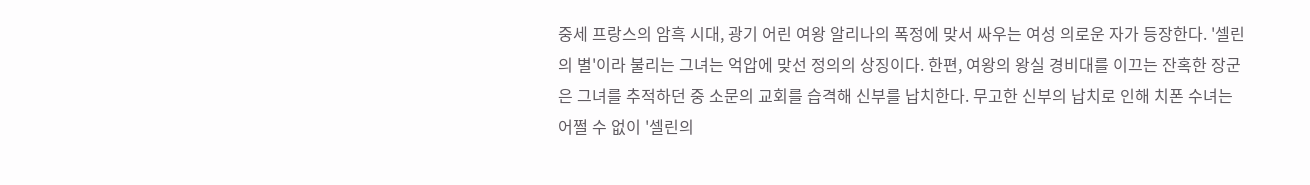중세 프랑스의 암흑 시대, 광기 어린 여왕 알리나의 폭정에 맞서 싸우는 여성 의로운 자가 등장한다. '셀린의 별'이라 불리는 그녀는 억압에 맞선 정의의 상징이다. 한편, 여왕의 왕실 경비대를 이끄는 잔혹한 장군은 그녀를 추적하던 중 소문의 교회를 습격해 신부를 납치한다. 무고한 신부의 납치로 인해 치폰 수녀는 어쩔 수 없이 '셀린의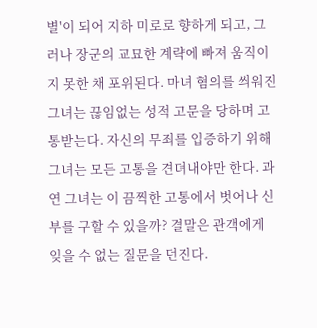별'이 되어 지하 미로로 향하게 되고, 그러나 장군의 교묘한 계략에 빠져 움직이지 못한 채 포위된다. 마녀 혐의를 씌워진 그녀는 끊임없는 성적 고문을 당하며 고통받는다. 자신의 무죄를 입증하기 위해 그녀는 모든 고통을 견뎌내야만 한다. 과연 그녀는 이 끔찍한 고통에서 벗어나 신부를 구할 수 있을까? 결말은 관객에게 잊을 수 없는 질문을 던진다.